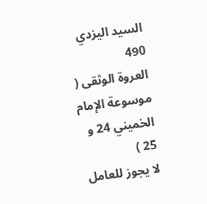السيد اليزدي
490
العروة الوثقى ( موسوعة الإمام الخميني 24 و 25 )
لا يجوز للعامل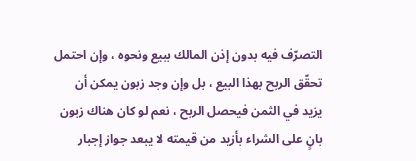التصرّف فيه بدون إذن المالك ببيع ونحوه ، وإن احتمل تحقّق الربح بهذا البيع ، بل وإن وجد زبون يمكن أن يزيد في الثمن فيحصل الربح ، نعم لو كان هناك زبون بانٍ على الشراء بأزيد من قيمته لا يبعد جواز إجبار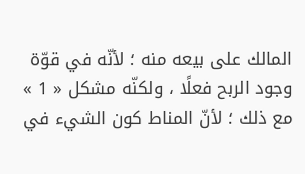المالك على بيعه منه ؛ لأنّه في قوّة وجود الربح فعلًا ، ولكنّه مشكل « 1 » مع ذلك ؛ لأنّ المناط كون الشيء في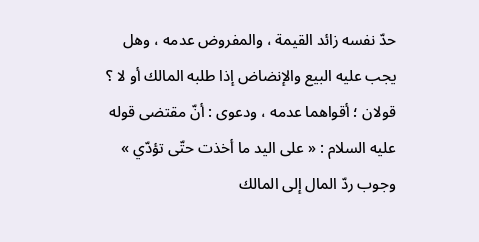حدّ نفسه زائد القيمة ، والمفروض عدمه ، وهل يجب عليه البيع والإنضاض إذا طلبه المالك أو لا ؟ قولان ؛ أقواهما عدمه ، ودعوى : أنّ مقتضى قوله عليه السلام : « على اليد ما أخذت حتّى تؤدّي » وجوب ردّ المال إلى المالك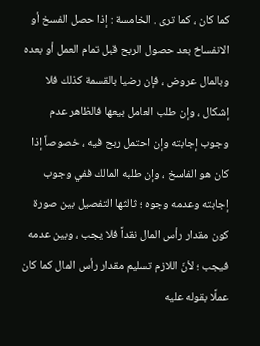كما كان ، كما ترى . الخامسة : إذا حصل الفسخ أو الانفساخ بعد حصول الربح قبل تمام العمل أو بعده وبالمال عروض ، فإن رضيا بالقسمة كذلك فلا إشكال ، وإن طلب العامل بيعها فالظاهر عدم وجوب إجابته وإن احتمل ربح فيه ، خصوصاً إذا كان هو الفاسخ ، وإن طلبه المالك ففي وجوب إجابته وعدمه وجوه ؛ ثالثها التفصيل بين صورة كون مقدار رأس المال نقداً فلا يجب ، وبين عدمه فيجب ؛ لأنّ اللازم تسليم مقدار رأس المال كما كان عملًا بقوله عليه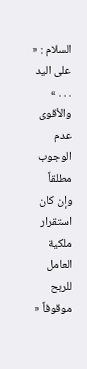السلام : « على اليد . . . » والأقوى عدم الوجوب مطلقاً وإن كان استقرار ملكية العامل للربح موقوفاً «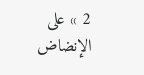2 » على الإنضاض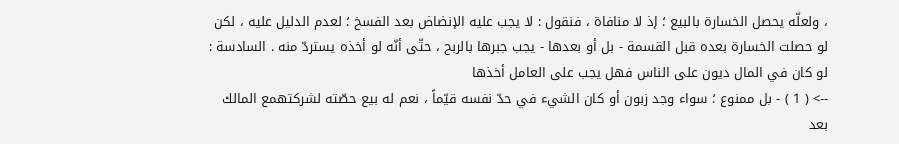، ولعلّه يحصل الخسارة بالبيع ؛ إذ لا منافاة ، فنقول : لا يجب عليه الإنضاض بعد الفسخ ؛ لعدم الدليل عليه ، لكن لو حصلت الخسارة بعده قبل القسمة - بل أو بعدها - يجب جبرها بالربح ، حتّى أنّه لو أخذه يستردّ منه . السادسة : لو كان في المال ديون على الناس فهل يجب على العامل أخذها
--> ( 1 ) - بل ممنوع ؛ سواء وجد زبون أو كان الشيء في حدّ نفسه قيّماً ، نعم له بيع حصّته لشركتهمع المالك بعد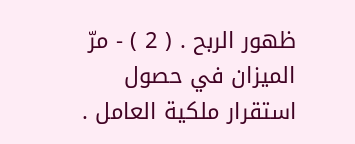ظهور الربح . ( 2 ) - مرّ الميزان في حصول استقرار ملكية العامل .